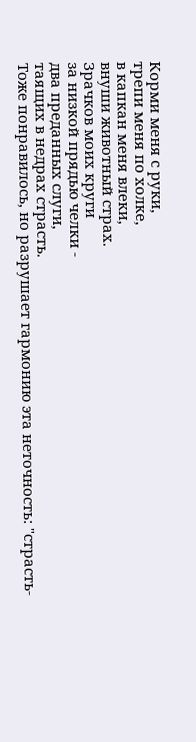Корми меня с руки,
трепи меня по холке,
в капкан меня влеки,
внуши животный страх.
Зрачков моих круги
за низкой прядью челки -
два преданных слуги,
таящих в недрах страсть.
Тоже понравилось, но разрушает гармонию эта неточность: "страсть-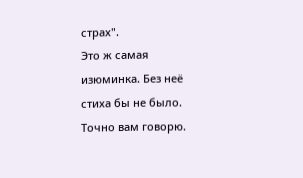страх".
Это ж самая изюминка. Без неё стиха бы не было. Точно вам говорю.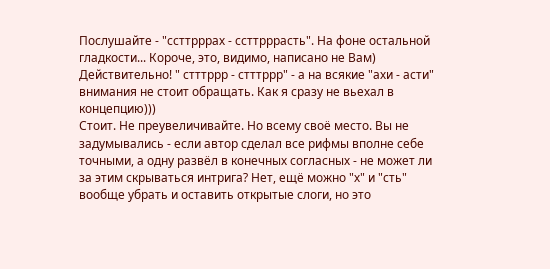Послушайте - "ссттрррах - ссттрррасть". На фоне остальной гладкости... Короче, это, видимо, написано не Вам)
Действительно! " стттррр - стттррр" - а на всякие "ахи - асти" внимания не стоит обращать. Как я сразу не вьехал в концепцию)))
Стоит. Не преувеличивайте. Но всему своё место. Вы не задумывались - если автор сделал все рифмы вполне себе точными, а одну развёл в конечных согласных - не может ли за этим скрываться интрига? Нет, ещё можно "х" и "сть" вообще убрать и оставить открытые слоги, но это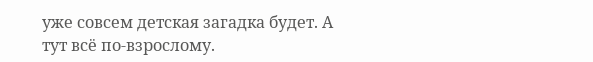уже совсем детская загадка будет. А тут всё по-взрослому.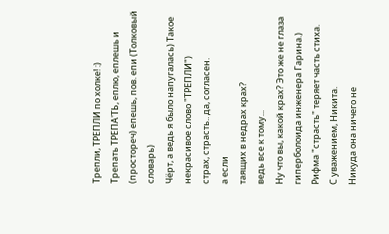Трепли, ТРЕПЛИ по холке! :)
Трепать ТРЕПА'ТЬ, еплю, еплешь и (простореч) епешь, пов. епи (Толковый словарь)
Чёрт, а ведь я было напугалась) Такое некрасивое слово "ТРЕПЛИ")
страх, страсть.. да, согласен.
а если
таящих в недрах крах?
ведь все к тому...
Ну что вы, какой крах? Это же не глаза гиперболоида инженера Гарина.)
Рифма "страсть" теряет часть стиха.
С уважением, Никита.
Никуда она ничего не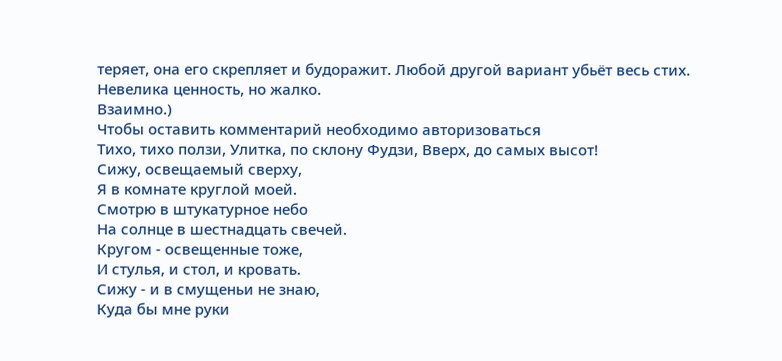теряет, она его скрепляет и будоражит. Любой другой вариант убьёт весь стих. Невелика ценность, но жалко.
Взаимно.)
Чтобы оставить комментарий необходимо авторизоваться
Тихо, тихо ползи, Улитка, по склону Фудзи, Вверх, до самых высот!
Сижу, освещаемый сверху,
Я в комнате круглой моей.
Смотрю в штукатурное небо
На солнце в шестнадцать свечей.
Кругом - освещенные тоже,
И стулья, и стол, и кровать.
Сижу - и в смущеньи не знаю,
Куда бы мне руки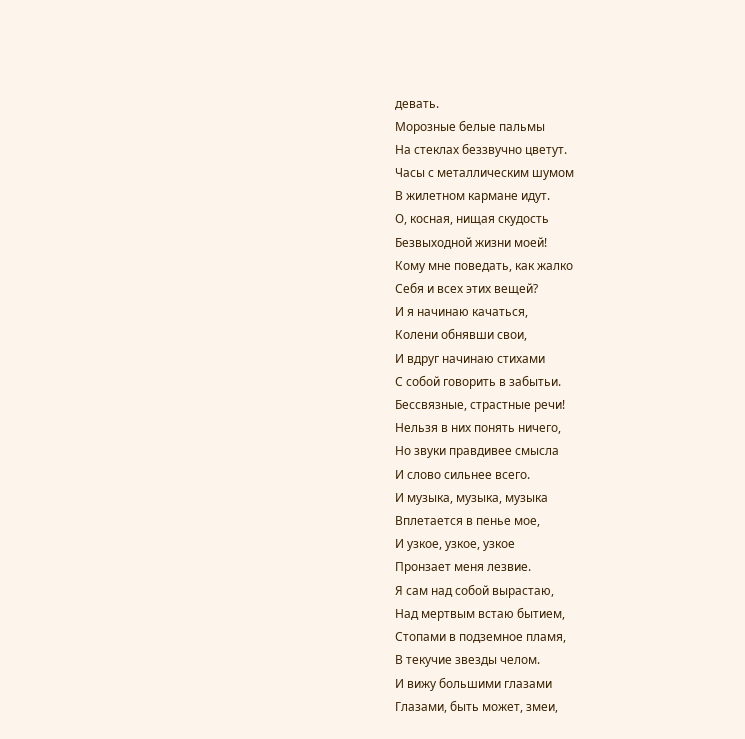девать.
Морозные белые пальмы
На стеклах беззвучно цветут.
Часы с металлическим шумом
В жилетном кармане идут.
О, косная, нищая скудость
Безвыходной жизни моей!
Кому мне поведать, как жалко
Себя и всех этих вещей?
И я начинаю качаться,
Колени обнявши свои,
И вдруг начинаю стихами
С собой говорить в забытьи.
Бессвязные, страстные речи!
Нельзя в них понять ничего,
Но звуки правдивее смысла
И слово сильнее всего.
И музыка, музыка, музыка
Вплетается в пенье мое,
И узкое, узкое, узкое
Пронзает меня лезвие.
Я сам над собой вырастаю,
Над мертвым встаю бытием,
Стопами в подземное пламя,
В текучие звезды челом.
И вижу большими глазами
Глазами, быть может, змеи,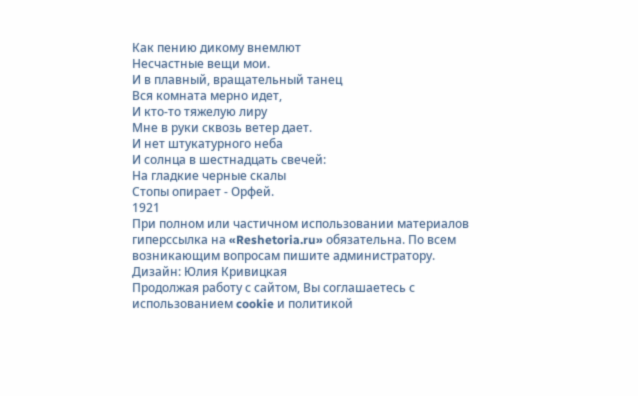Как пению дикому внемлют
Несчастные вещи мои.
И в плавный, вращательный танец
Вся комната мерно идет,
И кто-то тяжелую лиру
Мне в руки сквозь ветер дает.
И нет штукатурного неба
И солнца в шестнадцать свечей:
На гладкие черные скалы
Стопы опирает - Орфей.
1921
При полном или частичном использовании материалов гиперссылка на «Reshetoria.ru» обязательна. По всем возникающим вопросам пишите администратору.
Дизайн: Юлия Кривицкая
Продолжая работу с сайтом, Вы соглашаетесь с использованием cookie и политикой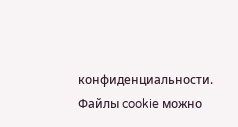конфиденциальности. Файлы cookie можно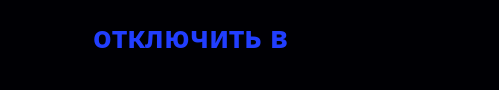отключить в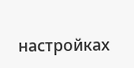настройках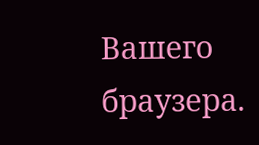Вашего браузера.